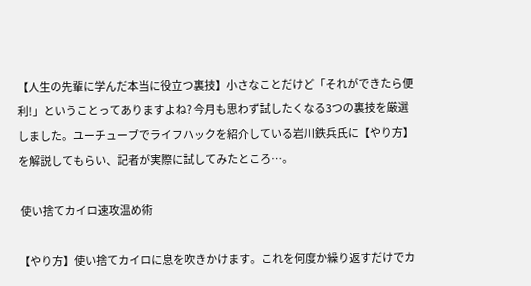【人生の先輩に学んだ本当に役立つ裏技】小さなことだけど「それができたら便利!」ということってありますよね? 今月も思わず試したくなる3つの裏技を厳選しました。ユーチューブでライフハックを紹介している岩川鉄兵氏に【やり方】を解説してもらい、記者が実際に試してみたところ…。

 使い捨てカイロ速攻温め術

【やり方】使い捨てカイロに息を吹きかけます。これを何度か繰り返すだけでカ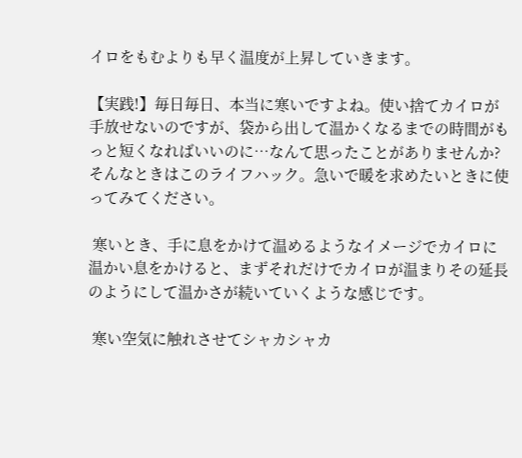イロをもむよりも早く温度が上昇していきます。

【実践!】毎日毎日、本当に寒いですよね。使い捨てカイロが手放せないのですが、袋から出して温かくなるまでの時間がもっと短くなればいいのに…なんて思ったことがありませんか? そんなときはこのライフハック。急いで暖を求めたいときに使ってみてください。

 寒いとき、手に息をかけて温めるようなイメージでカイロに温かい息をかけると、まずそれだけでカイロが温まりその延長のようにして温かさが続いていくような感じです。

 寒い空気に触れさせてシャカシャカ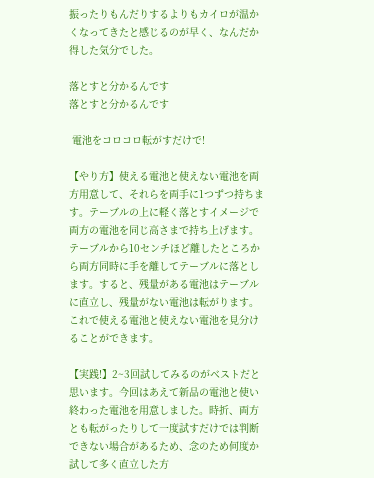振ったりもんだりするよりもカイロが温かくなってきたと感じるのが早く、なんだか得した気分でした。

落とすと分かるんです
落とすと分かるんです

 電池をコロコロ転がすだけで!

【やり方】使える電池と使えない電池を両方用意して、それらを両手に1つずつ持ちます。テーブルの上に軽く落とすイメージで両方の電池を同じ高さまで持ち上げます。テーブルから10センチほど離したところから両方同時に手を離してテーブルに落とします。すると、残量がある電池はテーブルに直立し、残量がない電池は転がります。これで使える電池と使えない電池を見分けることができます。

【実践!】2~3回試してみるのがベストだと思います。今回はあえて新品の電池と使い終わった電池を用意しました。時折、両方とも転がったりして一度試すだけでは判断できない場合があるため、念のため何度か試して多く直立した方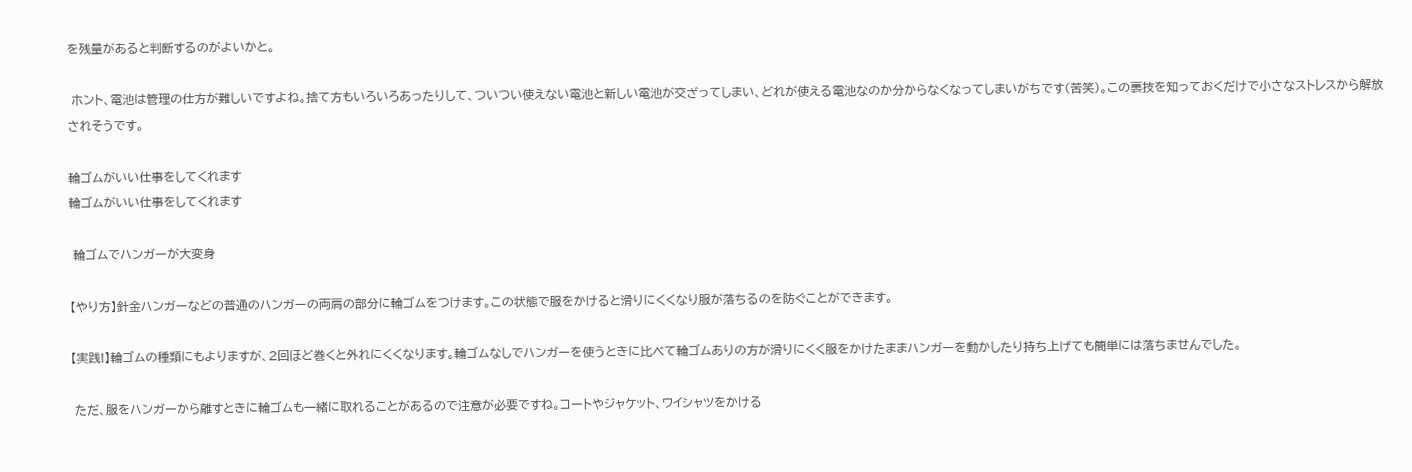を残量があると判断するのがよいかと。

 ホント、電池は管理の仕方が難しいですよね。捨て方もいろいろあったりして、ついつい使えない電池と新しい電池が交ざってしまい、どれが使える電池なのか分からなくなってしまいがちです(苦笑)。この裏技を知っておくだけで小さなストレスから解放されそうです。

輪ゴムがいい仕事をしてくれます
輪ゴムがいい仕事をしてくれます

 輪ゴムでハンガーが大変身

【やり方】針金ハンガーなどの普通のハンガーの両肩の部分に輪ゴムをつけます。この状態で服をかけると滑りにくくなり服が落ちるのを防ぐことができます。

【実践!】輪ゴムの種類にもよりますが、2回ほど巻くと外れにくくなります。輪ゴムなしでハンガーを使うときに比べて輪ゴムありの方が滑りにくく服をかけたままハンガーを動かしたり持ち上げても簡単には落ちませんでした。

 ただ、服をハンガーから離すときに輪ゴムも一緒に取れることがあるので注意が必要ですね。コートやジャケット、ワイシャツをかける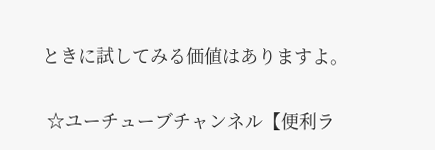ときに試してみる価値はありますよ。

 ☆ユーチューブチャンネル【便利ラ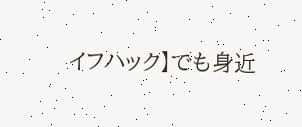イフハック】でも身近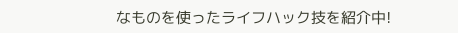なものを使ったライフハック技を紹介中!